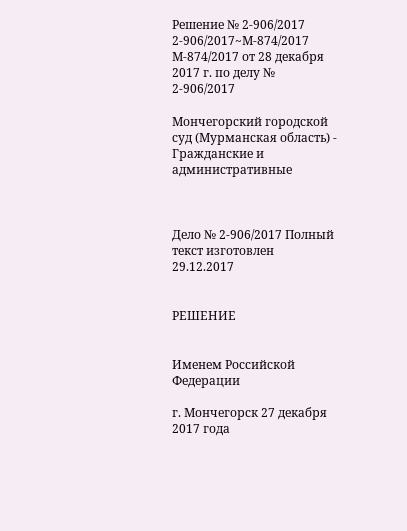Решение № 2-906/2017 2-906/2017~М-874/2017 М-874/2017 от 28 декабря 2017 г. по делу № 2-906/2017

Мончегорский городской суд (Мурманская область) - Гражданские и административные



Дело № 2-906/2017 Полный текст изготовлен 29.12.2017


РЕШЕНИЕ


Именем Российской Федерации

г. Мончегорск 27 декабря 2017 года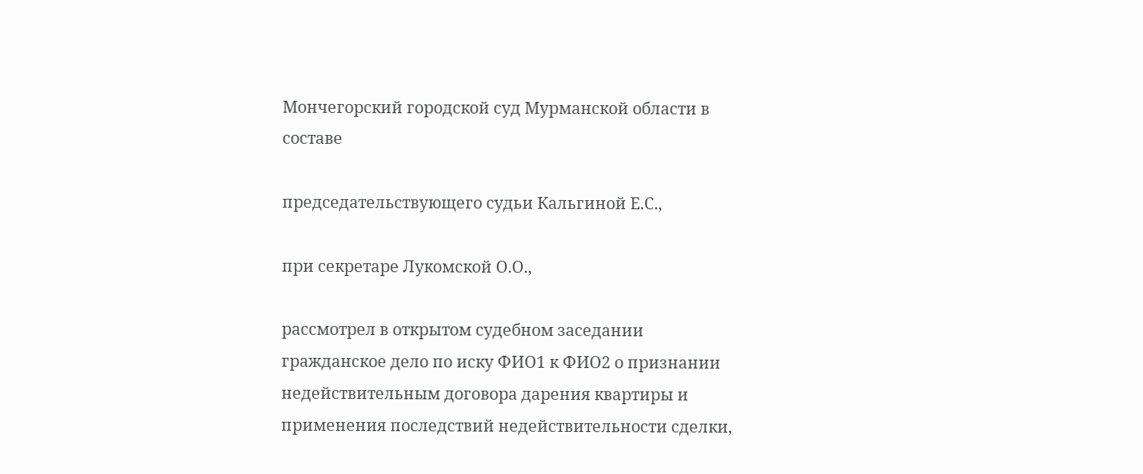Мончегорский городской суд Мурманской области в составе

председательствующего судьи Кальгиной Е.С.,

при секретаре Лукомской О.О.,

рассмотрел в открытом судебном заседании гражданское дело по иску ФИО1 к ФИО2 о признании недействительным договора дарения квартиры и применения последствий недействительности сделки,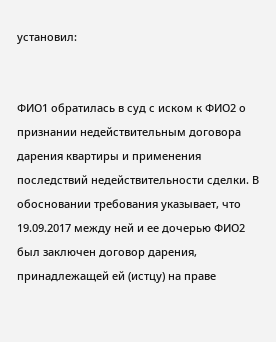установил:


ФИО1 обратилась в суд с иском к ФИО2 о признании недействительным договора дарения квартиры и применения последствий недействительности сделки. В обосновании требования указывает, что 19.09.2017 между ней и ее дочерью ФИО2 был заключен договор дарения, принадлежащей ей (истцу) на праве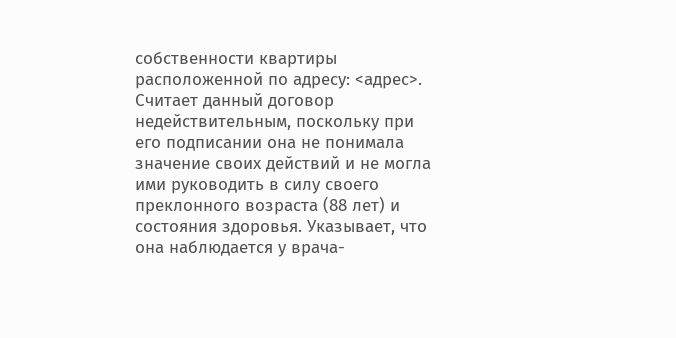собственности квартиры расположенной по адресу: <адрес>. Считает данный договор недействительным, поскольку при его подписании она не понимала значение своих действий и не могла ими руководить в силу своего преклонного возраста (88 лет) и состояния здоровья. Указывает, что она наблюдается у врача-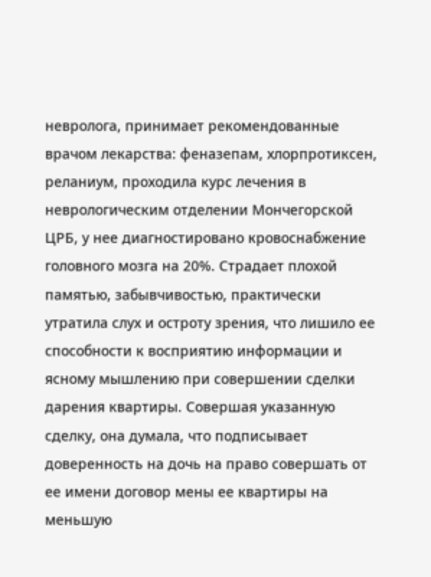невролога, принимает рекомендованные врачом лекарства: феназепам, хлорпротиксен, реланиум, проходила курс лечения в неврологическим отделении Мончегорской ЦРБ, у нее диагностировано кровоснабжение головного мозга на 20%. Страдает плохой памятью, забывчивостью, практически утратила слух и остроту зрения, что лишило ее способности к восприятию информации и ясному мышлению при совершении сделки дарения квартиры. Совершая указанную сделку, она думала, что подписывает доверенность на дочь на право совершать от ее имени договор мены ее квартиры на меньшую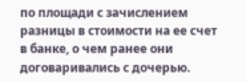по площади с зачислением разницы в стоимости на ее счет в банке, о чем ранее они договаривались с дочерью.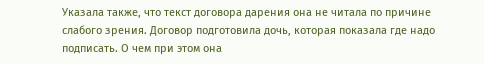Указала также, что текст договора дарения она не читала по причине слабого зрения. Договор подготовила дочь, которая показала где надо подписать. О чем при этом она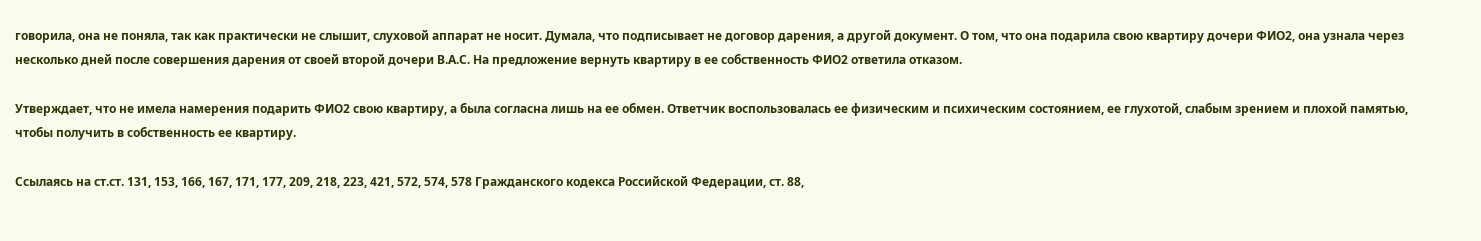говорила, она не поняла, так как практически не слышит, слуховой аппарат не носит. Думала, что подписывает не договор дарения, а другой документ. О том, что она подарила свою квартиру дочери ФИО2, она узнала через несколько дней после совершения дарения от своей второй дочери В.А.С. На предложение вернуть квартиру в ее собственность ФИО2 ответила отказом.

Утверждает, что не имела намерения подарить ФИО2 свою квартиру, а была согласна лишь на ее обмен. Ответчик воспользовалась ее физическим и психическим состоянием, ее глухотой, слабым зрением и плохой памятью, чтобы получить в собственность ее квартиру.

Ссылаясь на ст.ст. 131, 153, 166, 167, 171, 177, 209, 218, 223, 421, 572, 574, 578 Гражданского кодекса Российской Федерации, ст. 88,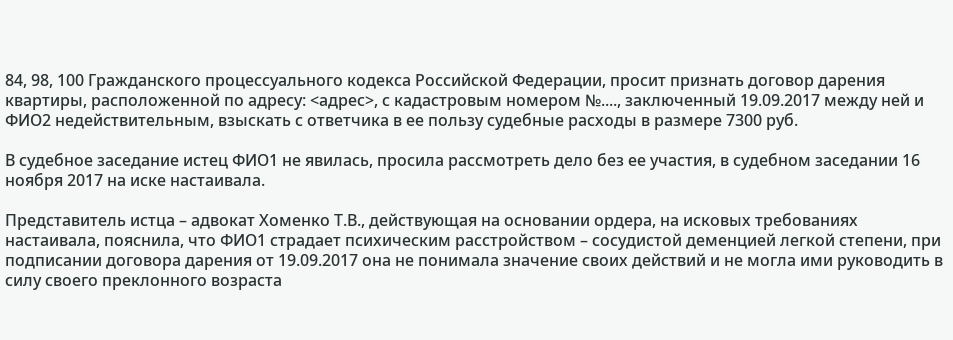84, 98, 100 Гражданского процессуального кодекса Российской Федерации, просит признать договор дарения квартиры, расположенной по адресу: <адрес>, с кадастровым номером №...., заключенный 19.09.2017 между ней и ФИО2 недействительным, взыскать с ответчика в ее пользу судебные расходы в размере 7300 руб.

В судебное заседание истец ФИО1 не явилась, просила рассмотреть дело без ее участия, в судебном заседании 16 ноября 2017 на иске настаивала.

Представитель истца – адвокат Хоменко Т.В., действующая на основании ордера, на исковых требованиях настаивала, пояснила, что ФИО1 страдает психическим расстройством – сосудистой деменцией легкой степени, при подписании договора дарения от 19.09.2017 она не понимала значение своих действий и не могла ими руководить в силу своего преклонного возраста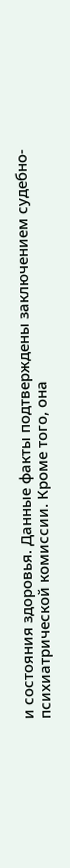и состояния здоровья. Данные факты подтверждены заключением судебно-психиатрической комиссии. Кроме того, она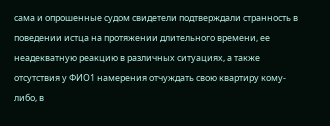сама и опрошенные судом свидетели подтверждали странность в поведении истца на протяжении длительного времени, ее неадекватную реакцию в различных ситуациях, а также отсутствия у ФИО1 намерения отчуждать свою квартиру кому-либо, в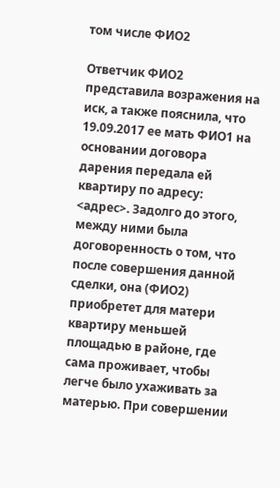том числе ФИО2

Ответчик ФИО2 представила возражения на иск, а также пояснила, что 19.09.2017 ее мать ФИО1 на основании договора дарения передала ей квартиру по адресу: <адрес>. Задолго до этого, между ними была договоренность о том, что после совершения данной сделки, она (ФИО2) приобретет для матери квартиру меньшей площадью в районе, где сама проживает, чтобы легче было ухаживать за матерью. При совершении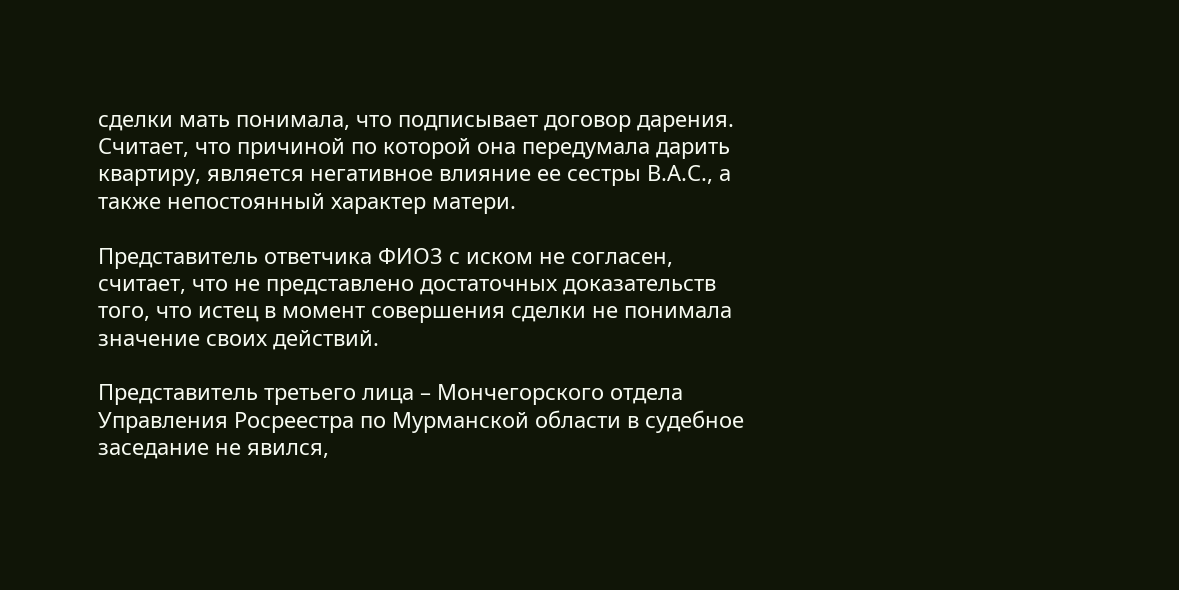сделки мать понимала, что подписывает договор дарения. Считает, что причиной по которой она передумала дарить квартиру, является негативное влияние ее сестры В.А.С., а также непостоянный характер матери.

Представитель ответчика ФИО3 с иском не согласен, считает, что не представлено достаточных доказательств того, что истец в момент совершения сделки не понимала значение своих действий.

Представитель третьего лица – Мончегорского отдела Управления Росреестра по Мурманской области в судебное заседание не явился,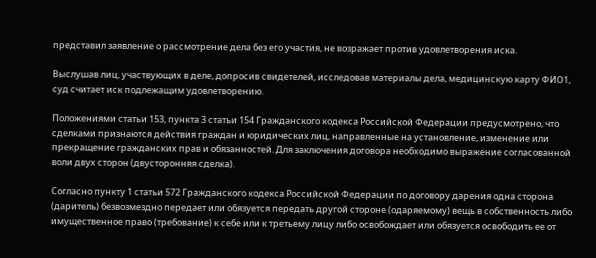представил заявление о рассмотрение дела без его участия, не возражает против удовлетворения иска.

Выслушав лиц, участвующих в деле, допросив свидетелей, исследовав материалы дела, медицинскую карту ФИО1, суд считает иск подлежащим удовлетворению.

Положениями статьи 153, пункта 3 статьи 154 Гражданского кодекса Российской Федерации предусмотрено, что сделками признаются действия граждан и юридических лиц, направленные на установление, изменение или прекращение гражданских прав и обязанностей. Для заключения договора необходимо выражение согласованной воли двух сторон (двусторонняя сделка).

Согласно пункту 1 статьи 572 Гражданского кодекса Российской Федерации по договору дарения одна сторона (даритель) безвозмездно передает или обязуется передать другой стороне (одаряемому) вещь в собственность либо имущественное право (требование) к себе или к третьему лицу либо освобождает или обязуется освободить ее от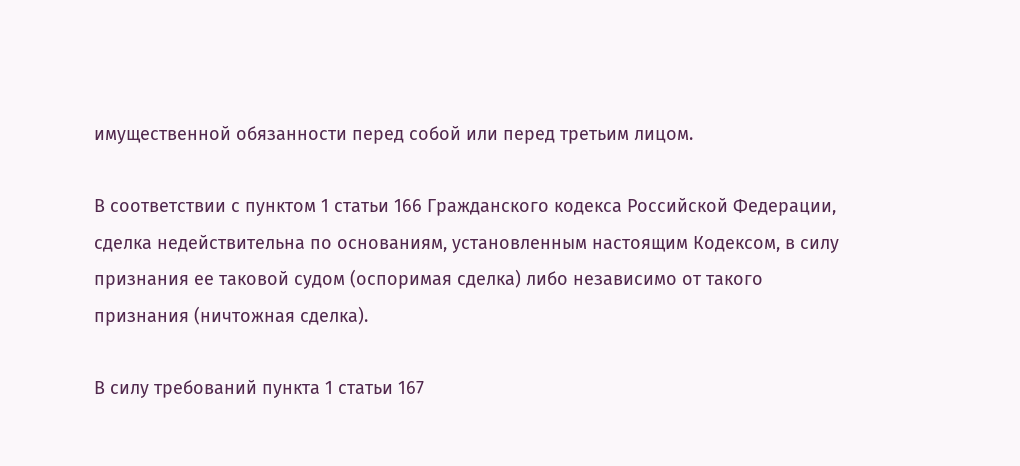имущественной обязанности перед собой или перед третьим лицом.

В соответствии с пунктом 1 статьи 166 Гражданского кодекса Российской Федерации, сделка недействительна по основаниям, установленным настоящим Кодексом, в силу признания ее таковой судом (оспоримая сделка) либо независимо от такого признания (ничтожная сделка).

В силу требований пункта 1 статьи 167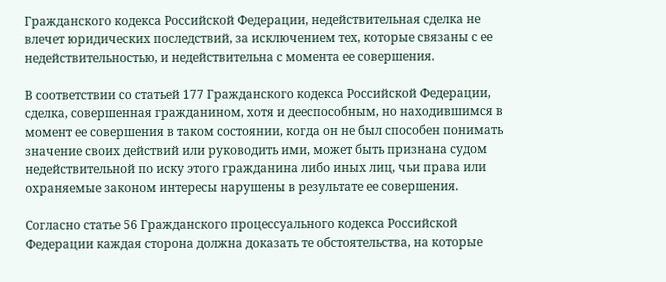Гражданского кодекса Российской Федерации, недействительная сделка не влечет юридических последствий, за исключением тех, которые связаны с ее недействительностью, и недействительна с момента ее совершения.

В соответствии со статьей 177 Гражданского кодекса Российской Федерации, сделка, совершенная гражданином, хотя и дееспособным, но находившимся в момент ее совершения в таком состоянии, когда он не был способен понимать значение своих действий или руководить ими, может быть признана судом недействительной по иску этого гражданина либо иных лиц, чьи права или охраняемые законом интересы нарушены в результате ее совершения.

Согласно статье 56 Гражданского процессуального кодекса Российской Федерации каждая сторона должна доказать те обстоятельства, на которые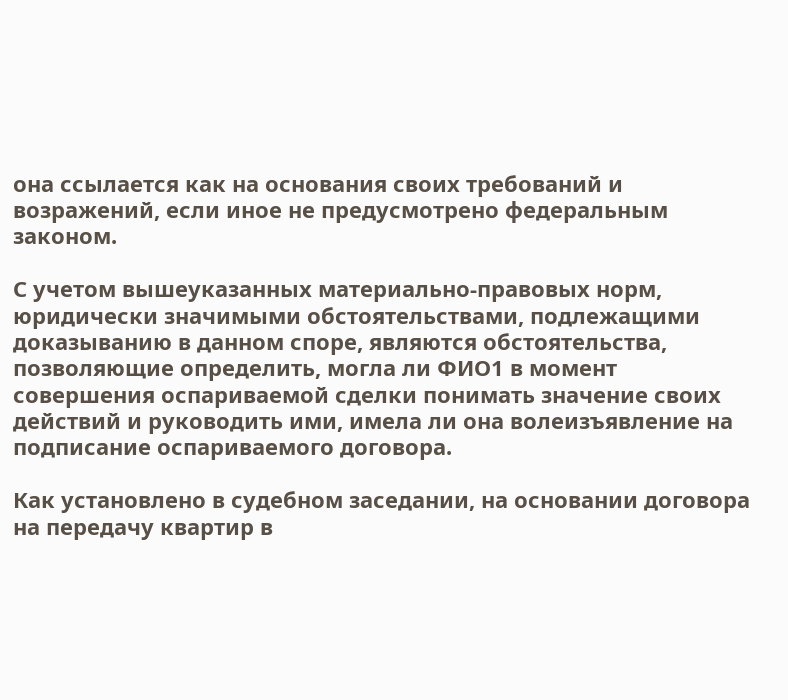она ссылается как на основания своих требований и возражений, если иное не предусмотрено федеральным законом.

С учетом вышеуказанных материально-правовых норм, юридически значимыми обстоятельствами, подлежащими доказыванию в данном споре, являются обстоятельства, позволяющие определить, могла ли ФИО1 в момент совершения оспариваемой сделки понимать значение своих действий и руководить ими, имела ли она волеизъявление на подписание оспариваемого договора.

Как установлено в судебном заседании, на основании договора на передачу квартир в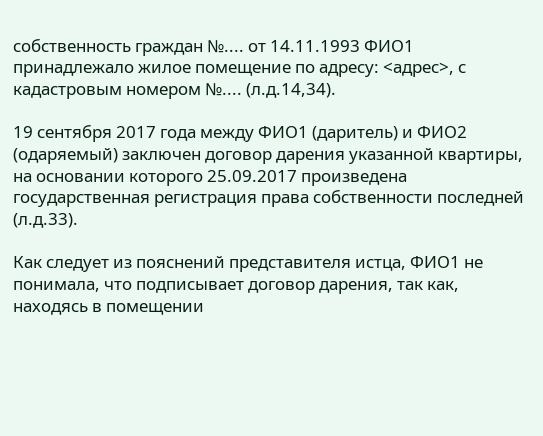собственность граждан №.... от 14.11.1993 ФИО1 принадлежало жилое помещение по адресу: <адрес>, с кадастровым номером №.... (л.д.14,34).

19 сентября 2017 года между ФИО1 (даритель) и ФИО2 (одаряемый) заключен договор дарения указанной квартиры, на основании которого 25.09.2017 произведена государственная регистрация права собственности последней (л.д.33).

Как следует из пояснений представителя истца, ФИО1 не понимала, что подписывает договор дарения, так как, находясь в помещении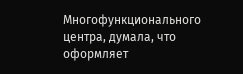Многофункционального центра, думала, что оформляет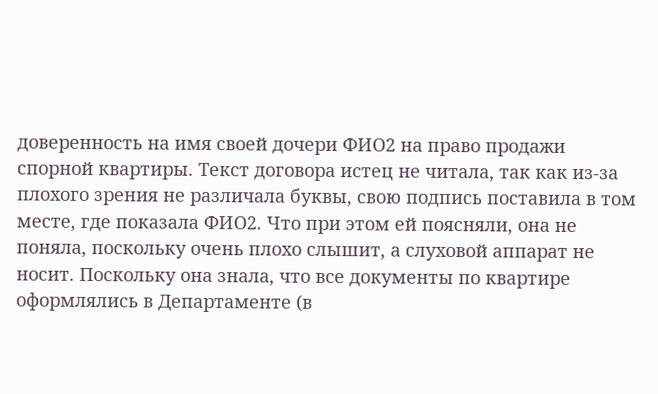доверенность на имя своей дочери ФИО2 на право продажи спорной квартиры. Текст договора истец не читала, так как из-за плохого зрения не различала буквы, свою подпись поставила в том месте, где показала ФИО2. Что при этом ей поясняли, она не поняла, поскольку очень плохо слышит, а слуховой аппарат не носит. Поскольку она знала, что все документы по квартире оформлялись в Департаменте (в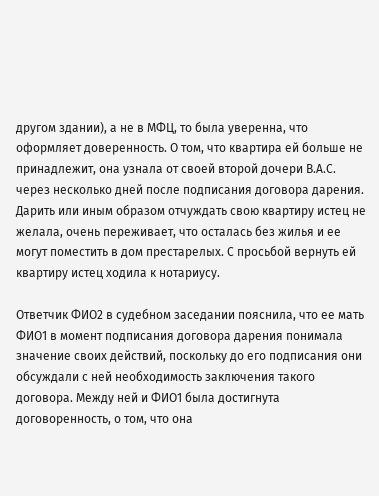другом здании), а не в МФЦ, то была уверенна, что оформляет доверенность. О том, что квартира ей больше не принадлежит, она узнала от своей второй дочери В.А.С. через несколько дней после подписания договора дарения. Дарить или иным образом отчуждать свою квартиру истец не желала, очень переживает, что осталась без жилья и ее могут поместить в дом престарелых. С просьбой вернуть ей квартиру истец ходила к нотариусу.

Ответчик ФИО2 в судебном заседании пояснила, что ее мать ФИО1 в момент подписания договора дарения понимала значение своих действий, поскольку до его подписания они обсуждали с ней необходимость заключения такого договора. Между ней и ФИО1 была достигнута договоренность, о том, что она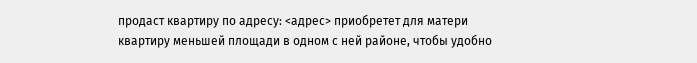продаст квартиру по адресу: <адрес> приобретет для матери квартиру меньшей площади в одном с ней районе, чтобы удобно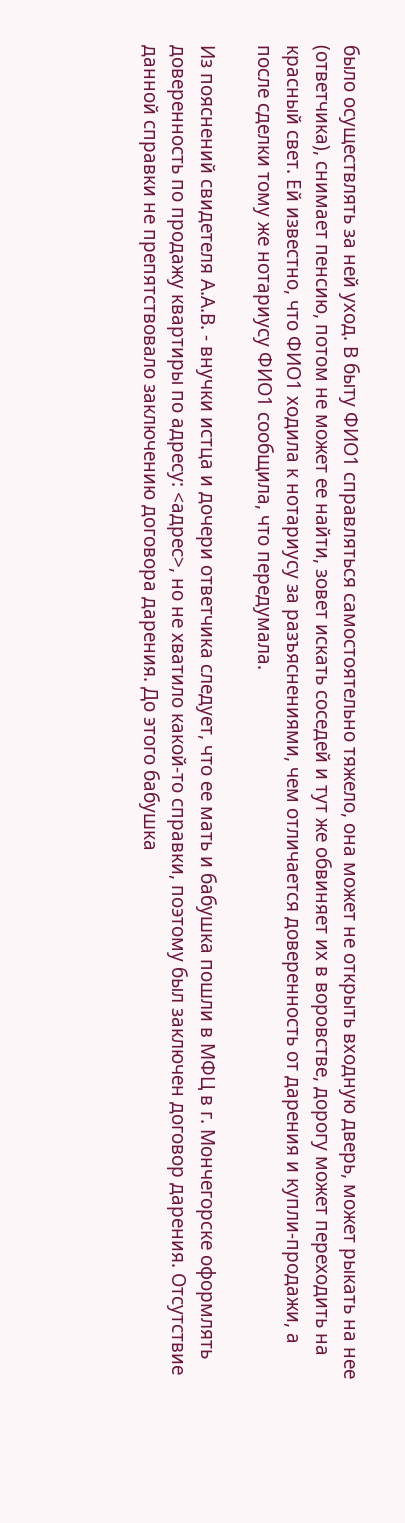было осуществлять за ней уход. В быту ФИО1 справляться самостоятельно тяжело, она может не открыть входную дверь, может рыкать на нее (ответчика), снимает пенсию, потом не может ее найти, зовет искать соседей и тут же обвиняет их в воровстве, дорогу может переходить на красный свет. Ей известно, что ФИО1 ходила к нотариусу за разъяснениями, чем отличается доверенность от дарения и купли-продажи, а после сделки тому же нотариусу ФИО1 сообщила, что передумала.

Из пояснений свидетеля А.А.В. - внучки истца и дочери ответчика следует, что ее мать и бабушка пошли в МФЦ в г. Мончегорске оформлять доверенность по продажу квартиры по адресу: <адрес>, но не хватило какой-то справки, поэтому был заключен договор дарения. Отсутствие данной справки не препятствовало заключению договора дарения. До этого бабушка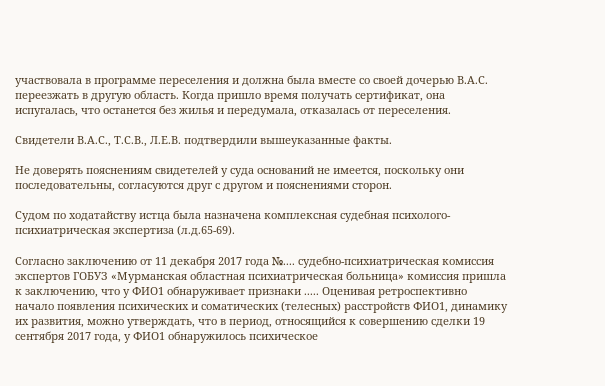участвовала в программе переселения и должна была вместе со своей дочерью В.А.С. переезжать в другую область. Когда пришло время получать сертификат, она испугалась, что останется без жилья и передумала, отказалась от переселения.

Свидетели В.А.С., Т.С.В., Л.Е.В. подтвердили вышеуказанные факты.

Не доверять пояснениям свидетелей у суда оснований не имеется, поскольку они последовательны, согласуются друг с другом и пояснениями сторон.

Судом по ходатайству истца была назначена комплексная судебная психолого-психиатрическая экспертиза (л.д.65-69).

Согласно заключению от 11 декабря 2017 года №.... судебно-психиатрическая комиссия экспертов ГОБУЗ «Мурманская областная психиатрическая больница» комиссия пришла к заключению, что у ФИО1 обнаруживает признаки ..... Оценивая ретроспективно начало появления психических и соматических (телесных) расстройств ФИО1, динамику их развития, можно утверждать, что в период, относящийся к совершению сделки 19 сентября 2017 года, у ФИО1 обнаружилось психическое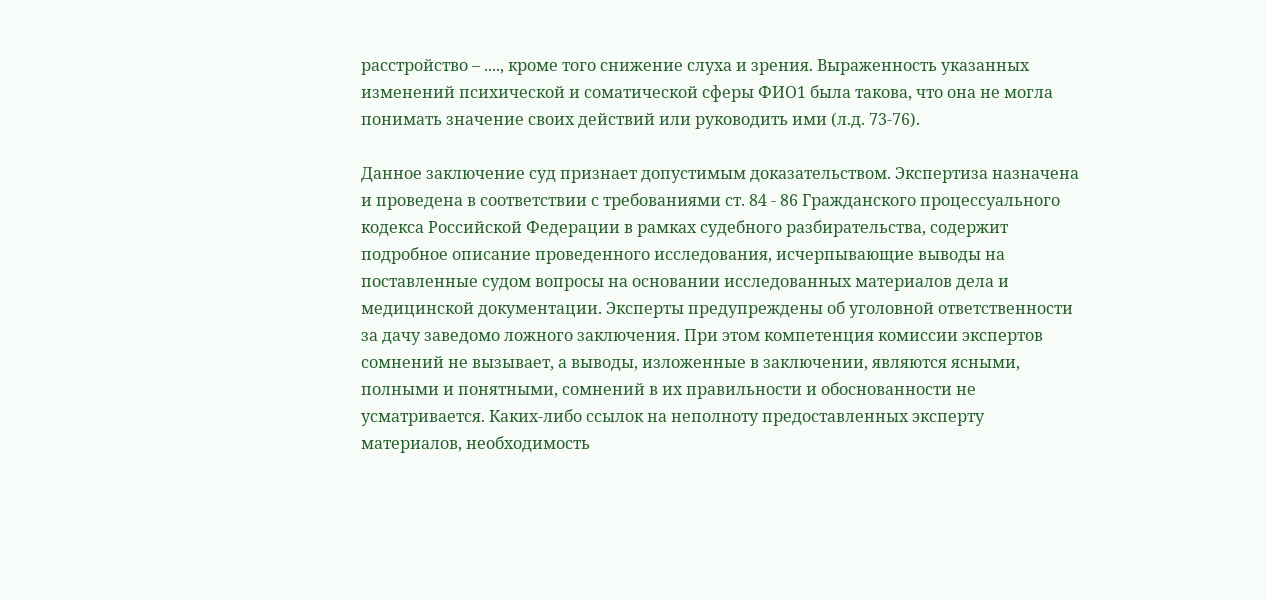расстройство – ...., кроме того снижение слуха и зрения. Выраженность указанных изменений психической и соматической сферы ФИО1 была такова, что она не могла понимать значение своих действий или руководить ими (л.д. 73-76).

Данное заключение суд признает допустимым доказательством. Экспертиза назначена и проведена в соответствии с требованиями ст. 84 - 86 Гражданского процессуального кодекса Российской Федерации в рамках судебного разбирательства, содержит подробное описание проведенного исследования, исчерпывающие выводы на поставленные судом вопросы на основании исследованных материалов дела и медицинской документации. Эксперты предупреждены об уголовной ответственности за дачу заведомо ложного заключения. При этом компетенция комиссии экспертов сомнений не вызывает, а выводы, изложенные в заключении, являются ясными, полными и понятными, сомнений в их правильности и обоснованности не усматривается. Каких-либо ссылок на неполноту предоставленных эксперту материалов, необходимость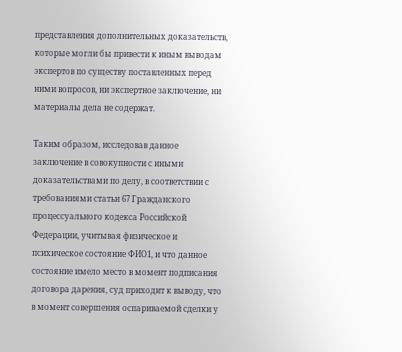представления дополнительных доказательств, которые могли бы привести к иным выводам экспертов по существу поставленных перед ними вопросов, ни экспертное заключение, ни материалы дела не содержат.

Таким образом, исследовав данное заключение в совокупности с иными доказательствами по делу, в соответствии с требованиями статьи 67 Гражданского процессуального кодекса Российской Федерации, учитывая физическое и психическое состояние ФИО1, и что данное состояние имело место в момент подписания договора дарения, суд приходит к выводу, что в момент совершения оспариваемой сделки у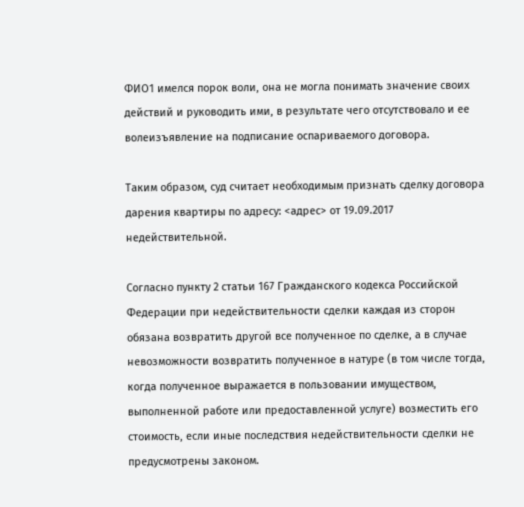ФИО1 имелся порок воли, она не могла понимать значение своих действий и руководить ими, в результате чего отсутствовало и ее волеизъявление на подписание оспариваемого договора.

Таким образом, суд считает необходимым признать сделку договора дарения квартиры по адресу: <адрес> от 19.09.2017 недействительной.

Согласно пункту 2 статьи 167 Гражданского кодекса Российской Федерации при недействительности сделки каждая из сторон обязана возвратить другой все полученное по сделке, а в случае невозможности возвратить полученное в натуре (в том числе тогда, когда полученное выражается в пользовании имуществом, выполненной работе или предоставленной услуге) возместить его стоимость, если иные последствия недействительности сделки не предусмотрены законом.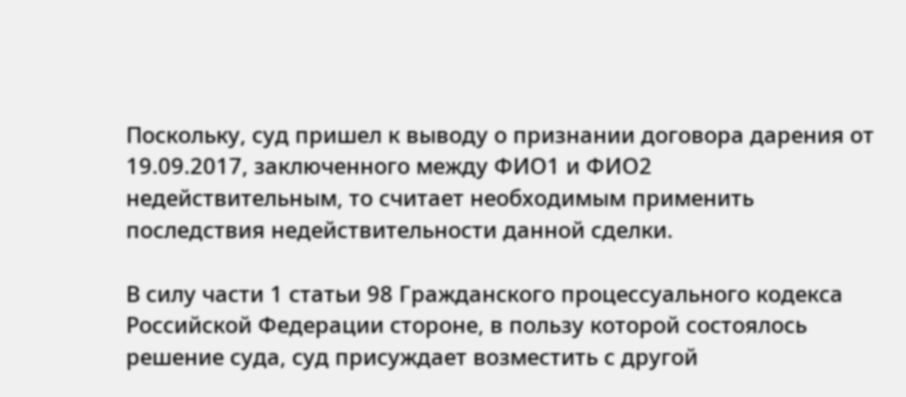Поскольку, суд пришел к выводу о признании договора дарения от 19.09.2017, заключенного между ФИО1 и ФИО2 недействительным, то считает необходимым применить последствия недействительности данной сделки.

В силу части 1 статьи 98 Гражданского процессуального кодекса Российской Федерации стороне, в пользу которой состоялось решение суда, суд присуждает возместить с другой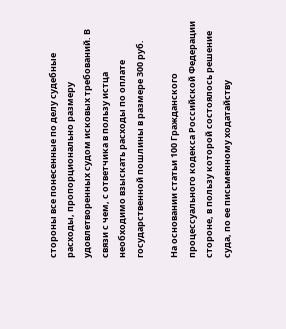стороны все понесенные по делу судебные расходы, пропорционально размеру удовлетворенных судом исковых требований. В связи с чем, с ответчика в пользу истца необходимо взыскать расходы по оплате государственной пошлины в размере 300 руб.

На основании статьи 100 Гражданского процессуального кодекса Российской Федерации стороне, в пользу которой состоялось решение суда, по ее письменному ходатайству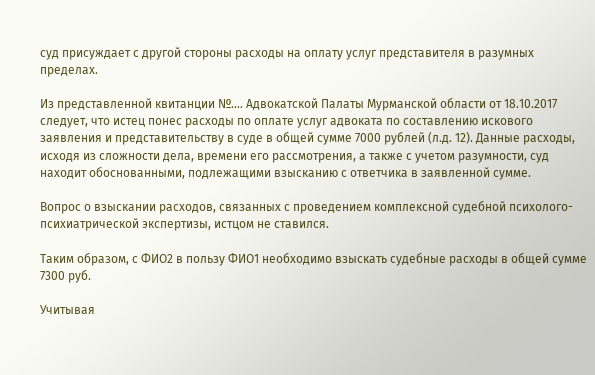суд присуждает с другой стороны расходы на оплату услуг представителя в разумных пределах.

Из представленной квитанции №.... Адвокатской Палаты Мурманской области от 18.10.2017 следует, что истец понес расходы по оплате услуг адвоката по составлению искового заявления и представительству в суде в общей сумме 7000 рублей (л.д. 12). Данные расходы, исходя из сложности дела, времени его рассмотрения, а также с учетом разумности, суд находит обоснованными, подлежащими взысканию с ответчика в заявленной сумме.

Вопрос о взыскании расходов, связанных с проведением комплексной судебной психолого-психиатрической экспертизы, истцом не ставился.

Таким образом, с ФИО2 в пользу ФИО1 необходимо взыскать судебные расходы в общей сумме 7300 руб.

Учитывая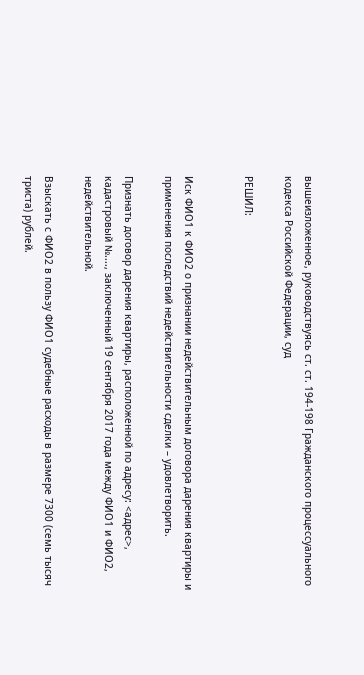вышеизложенное, руководствуясь ст. ст. 194-198 Гражданского процессуального кодекса Российской Федерации, суд

РЕШИЛ:


Иск ФИО1 к ФИО2 о признании недействительным договора дарения квартиры и применения последствий недействительности сделки – удовлетворить.

Признать договор дарения квартиры, расположенной по адресу: <адрес>, кадастровый №...., заключенный 19 сентября 2017 года между ФИО1 и ФИО2, недействительной.

Взыскать с ФИО2 в пользу ФИО1 судебные расходы в размере 7300 (семь тысяч триста) рублей.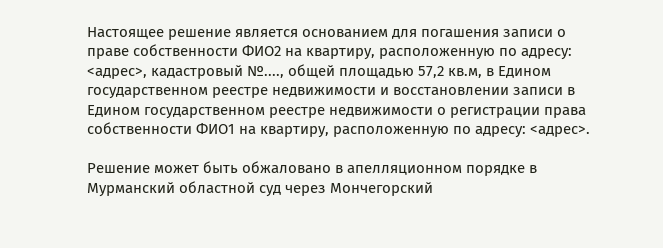Настоящее решение является основанием для погашения записи о праве собственности ФИО2 на квартиру, расположенную по адресу: <адрес>, кадастровый №...., общей площадью 57,2 кв.м, в Едином государственном реестре недвижимости и восстановлении записи в Едином государственном реестре недвижимости о регистрации права собственности ФИО1 на квартиру, расположенную по адресу: <адрес>.

Решение может быть обжаловано в апелляционном порядке в Мурманский областной суд через Мончегорский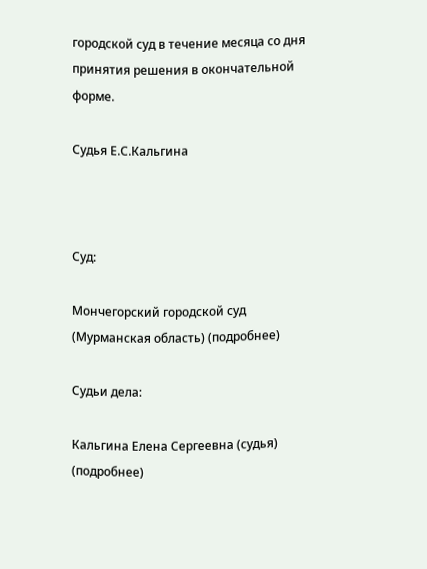городской суд в течение месяца со дня принятия решения в окончательной форме.

Судья Е.С.Кальгина



Суд:

Мончегорский городской суд (Мурманская область) (подробнее)

Судьи дела:

Кальгина Елена Сергеевна (судья) (подробнее)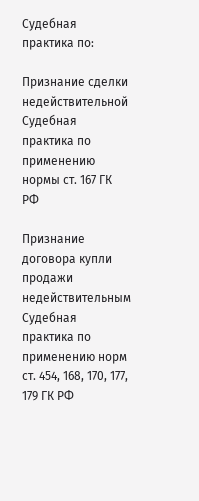Судебная практика по:

Признание сделки недействительной
Судебная практика по применению нормы ст. 167 ГК РФ

Признание договора купли продажи недействительным
Судебная практика по применению норм ст. 454, 168, 170, 177, 179 ГК РФ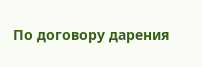По договору дарения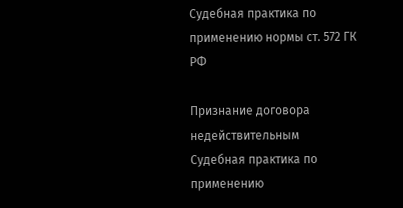Судебная практика по применению нормы ст. 572 ГК РФ

Признание договора недействительным
Судебная практика по применению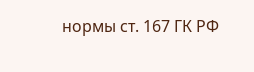нормы ст. 167 ГК РФ